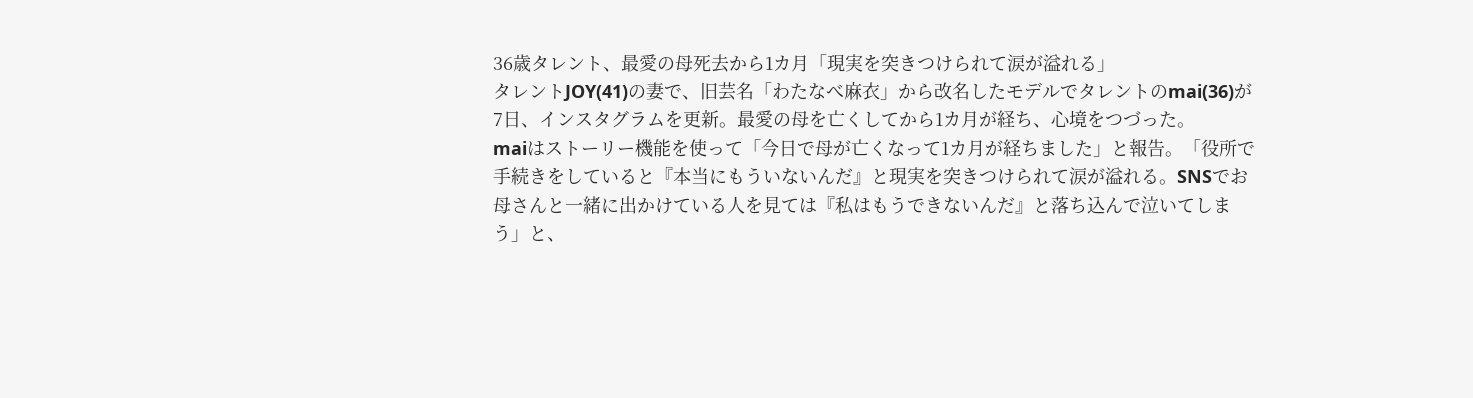36歳タレント、最愛の母死去から1カ月「現実を突きつけられて涙が溢れる」
タレントJOY(41)の妻で、旧芸名「わたなべ麻衣」から改名したモデルでタレントのmai(36)が7日、インスタグラムを更新。最愛の母を亡くしてから1カ月が経ち、心境をつづった。
maiはストーリー機能を使って「今日で母が亡くなって1カ月が経ちました」と報告。「役所で手続きをしていると『本当にもういないんだ』と現実を突きつけられて涙が溢れる。SNSでお母さんと一緒に出かけている人を見ては『私はもうできないんだ』と落ち込んで泣いてしまう」と、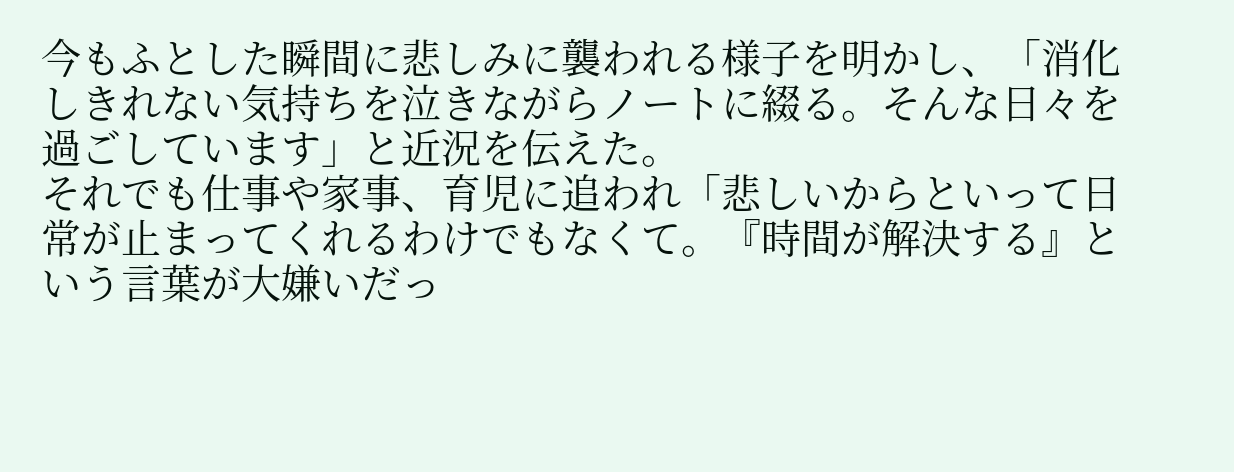今もふとした瞬間に悲しみに襲われる様子を明かし、「消化しきれない気持ちを泣きながらノートに綴る。そんな日々を過ごしています」と近況を伝えた。
それでも仕事や家事、育児に追われ「悲しいからといって日常が止まってくれるわけでもなくて。『時間が解決する』という言葉が大嫌いだっ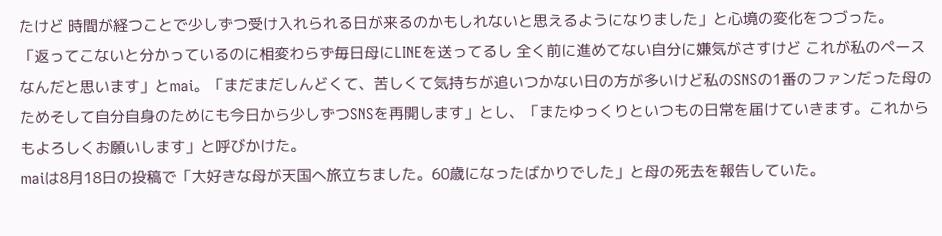たけど 時間が経つことで少しずつ受け入れられる日が来るのかもしれないと思えるようになりました」と心境の変化をつづった。
「返ってこないと分かっているのに相変わらず毎日母にLINEを送ってるし 全く前に進めてない自分に嫌気がさすけど これが私のペースなんだと思います」とmai。「まだまだしんどくて、苦しくて気持ちが追いつかない日の方が多いけど私のSNSの1番のファンだった母のためそして自分自身のためにも今日から少しずつSNSを再開します」とし、「またゆっくりといつもの日常を届けていきます。これからもよろしくお願いします」と呼びかけた。
maiは8月18日の投稿で「大好きな母が天国へ旅立ちました。60歳になったばかりでした」と母の死去を報告していた。